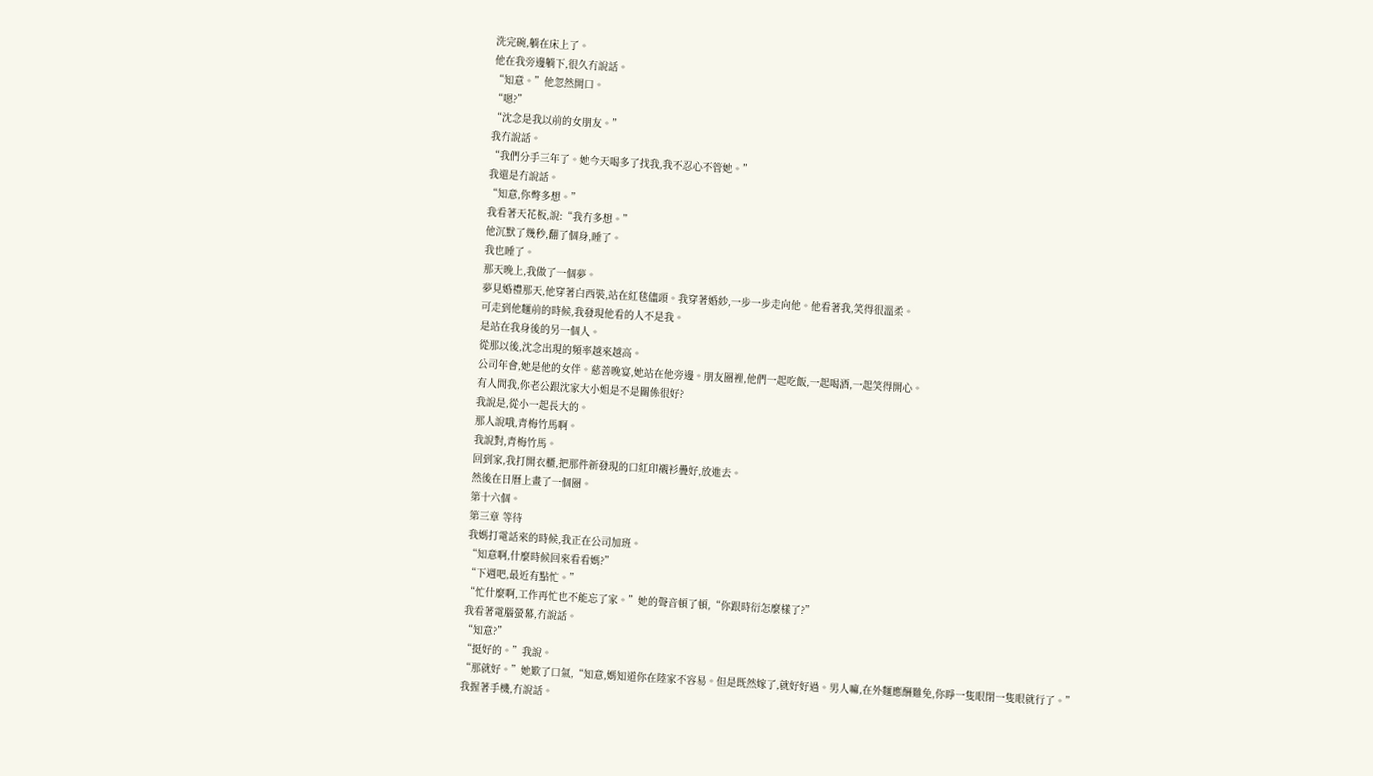洗完碗,躺在床上了。
他在我旁邊躺下,很久冇說話。
“知意。”他忽然開口。
“嗯?”
“沈念是我以前的女朋友。”
我冇說話。
“我們分手三年了。她今天喝多了找我,我不忍心不管她。”
我還是冇說話。
“知意,你彆多想。”
我看著天花板,說:“我冇多想。”
他沉默了幾秒,翻了個身,睡了。
我也睡了。
那天晚上,我做了一個夢。
夢見婚禮那天,他穿著白西裝,站在紅毯儘頭。我穿著婚紗,一步一步走向他。他看著我,笑得很溫柔。
可走到他麵前的時候,我發現他看的人不是我。
是站在我身後的另一個人。
從那以後,沈念出現的頻率越來越高。
公司年會,她是他的女伴。慈善晚宴,她站在他旁邊。朋友圈裡,他們一起吃飯,一起喝酒,一起笑得開心。
有人問我,你老公跟沈家大小姐是不是關係很好?
我說是,從小一起長大的。
那人說哦,青梅竹馬啊。
我說對,青梅竹馬。
回到家,我打開衣櫃,把那件新發現的口紅印襯衫疊好,放進去。
然後在日曆上畫了一個圈。
第十六個。
第三章 等待
我媽打電話來的時候,我正在公司加班。
“知意啊,什麼時候回來看看媽?”
“下週吧,最近有點忙。”
“忙什麼啊,工作再忙也不能忘了家。”她的聲音頓了頓,“你跟時衍怎麼樣了?”
我看著電腦螢幕,冇說話。
“知意?”
“挺好的。”我說。
“那就好。”她歎了口氣,“知意,媽知道你在陸家不容易。但是既然嫁了,就好好過。男人嘛,在外麵應酬難免,你睜一隻眼閉一隻眼就行了。”
我握著手機,冇說話。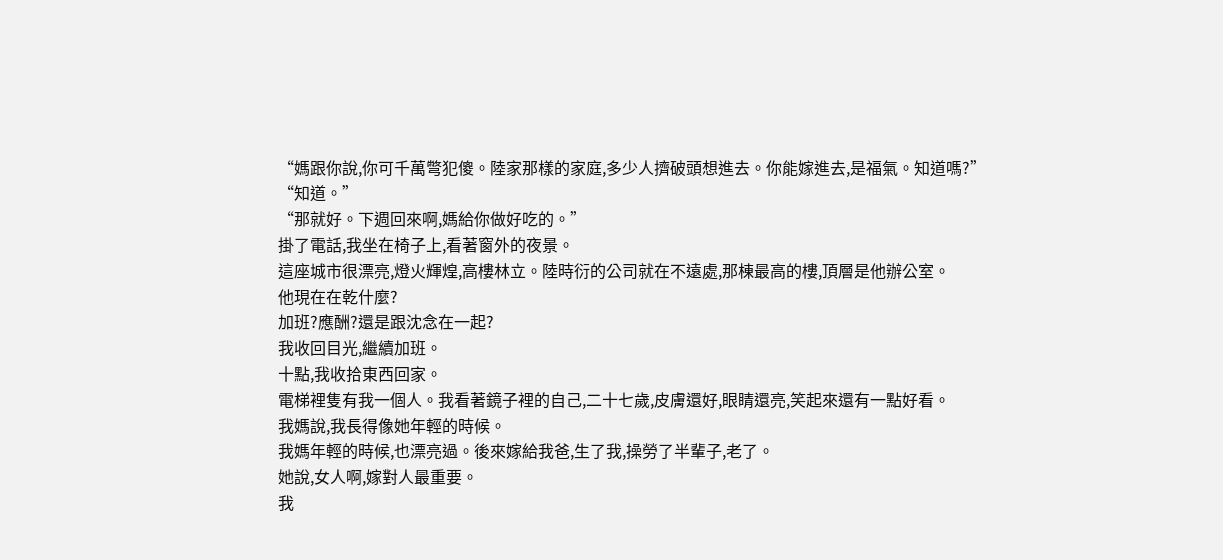“媽跟你說,你可千萬彆犯傻。陸家那樣的家庭,多少人擠破頭想進去。你能嫁進去,是福氣。知道嗎?”
“知道。”
“那就好。下週回來啊,媽給你做好吃的。”
掛了電話,我坐在椅子上,看著窗外的夜景。
這座城市很漂亮,燈火輝煌,高樓林立。陸時衍的公司就在不遠處,那棟最高的樓,頂層是他辦公室。
他現在在乾什麼?
加班?應酬?還是跟沈念在一起?
我收回目光,繼續加班。
十點,我收拾東西回家。
電梯裡隻有我一個人。我看著鏡子裡的自己,二十七歲,皮膚還好,眼睛還亮,笑起來還有一點好看。
我媽說,我長得像她年輕的時候。
我媽年輕的時候,也漂亮過。後來嫁給我爸,生了我,操勞了半輩子,老了。
她說,女人啊,嫁對人最重要。
我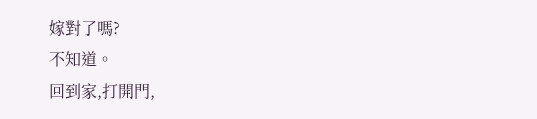嫁對了嗎?
不知道。
回到家,打開門,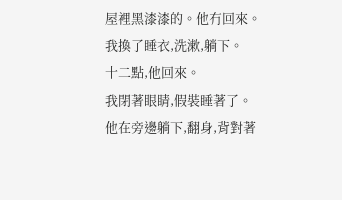屋裡黑漆漆的。他冇回來。
我換了睡衣,洗漱,躺下。
十二點,他回來。
我閉著眼睛,假裝睡著了。
他在旁邊躺下,翻身,背對著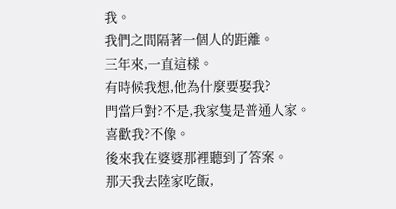我。
我們之間隔著一個人的距離。
三年來,一直這樣。
有時候我想,他為什麼要娶我?
門當戶對?不是,我家隻是普通人家。
喜歡我?不像。
後來我在婆婆那裡聽到了答案。
那天我去陸家吃飯,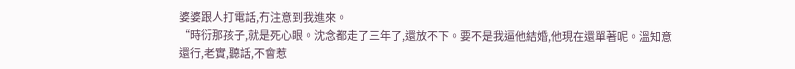婆婆跟人打電話,冇注意到我進來。
“時衍那孩子,就是死心眼。沈念都走了三年了,還放不下。要不是我逼他結婚,他現在還單著呢。溫知意還行,老實,聽話,不會惹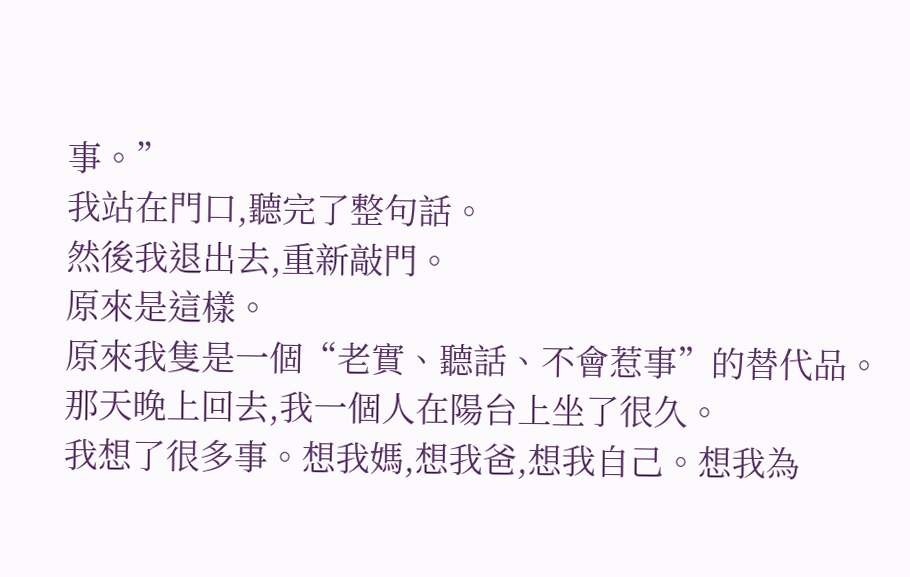事。”
我站在門口,聽完了整句話。
然後我退出去,重新敲門。
原來是這樣。
原來我隻是一個“老實、聽話、不會惹事”的替代品。
那天晚上回去,我一個人在陽台上坐了很久。
我想了很多事。想我媽,想我爸,想我自己。想我為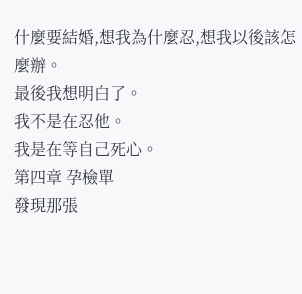什麼要結婚,想我為什麼忍,想我以後該怎麼辦。
最後我想明白了。
我不是在忍他。
我是在等自己死心。
第四章 孕檢單
發現那張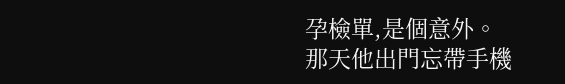孕檢單,是個意外。
那天他出門忘帶手機